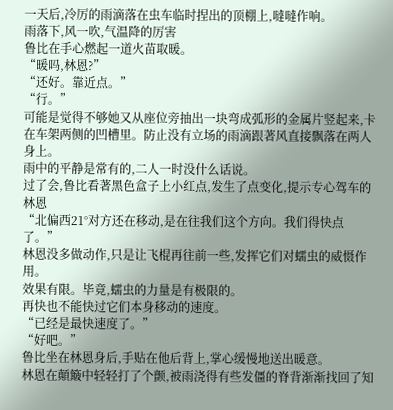一天后,冷厉的雨滴落在虫车临时捏出的顶棚上,噠噠作响。
雨落下,风一吹,气温降的厉害
鲁比在手心燃起一道火苗取暖。
“暖吗,林恩?”
“还好。靠近点。”
“行。”
可能是觉得不够她又从座位旁抽出一块弯成弧形的金属片竖起来,卡在车架两侧的凹槽里。防止没有立场的雨滴跟著风直接飘落在两人身上。
雨中的平静是常有的,二人一时没什么话说。
过了会,鲁比看著黑色盒子上小红点,发生了点变化,提示专心驾车的林恩
“北偏西21°对方还在移动,是在往我们这个方向。我们得快点了。”
林恩没多做动作,只是让飞棍再往前一些,发挥它们对蠕虫的威慑作用。
效果有限。毕竟,蠕虫的力量是有极限的。
再快也不能快过它们本身移动的速度。
“已经是最快速度了。”
“好吧。”
鲁比坐在林恩身后,手贴在他后背上,掌心缓慢地送出暖意。
林恩在顛簸中轻轻打了个颤,被雨浇得有些发僵的脊背渐渐找回了知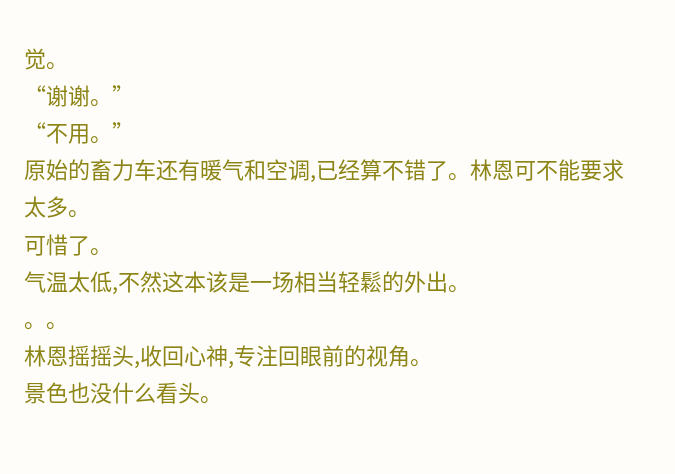觉。
“谢谢。”
“不用。”
原始的畜力车还有暖气和空调,已经算不错了。林恩可不能要求太多。
可惜了。
气温太低,不然这本该是一场相当轻鬆的外出。
。。
林恩摇摇头,收回心神,专注回眼前的视角。
景色也没什么看头。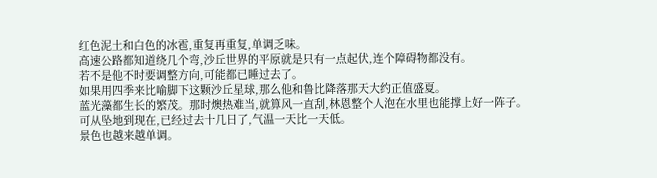红色泥土和白色的冰雹,重复再重复,单调乏味。
高速公路都知道绕几个弯,沙丘世界的平原就是只有一点起伏,连个障碍物都没有。
若不是他不时要调整方向,可能都已睡过去了。
如果用四季来比喻脚下这颗沙丘星球,那么他和鲁比降落那天大约正值盛夏。
蓝光藻都生长的繁茂。那时燠热难当,就算风一直刮,林恩整个人泡在水里也能撑上好一阵子。
可从坠地到现在,已经过去十几日了,气温一天比一天低。
景色也越来越单调。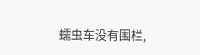蠕虫车没有围栏,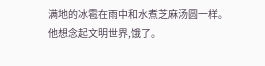满地的冰雹在雨中和水煮芝麻汤圆一样。
他想念起文明世界,饿了。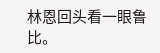林恩回头看一眼鲁比。